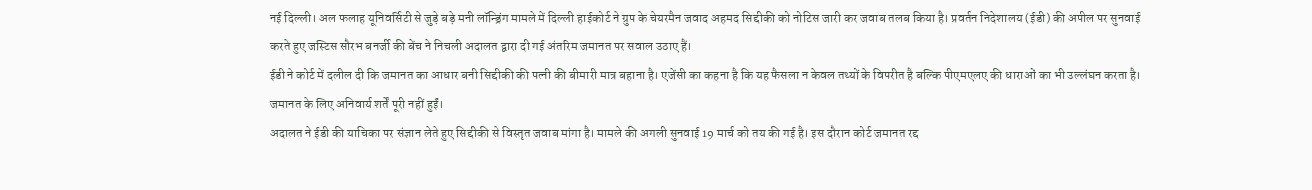नई दिल्ली। अल फलाह यूनिवर्सिटी से जुड़े बड़े मनी लॉन्ड्रिंग मामले में दिल्ली हाईकोर्ट ने ग्रुप के चेयरमैन जवाद अहमद सिद्दीकी को नोटिस जारी कर जवाब तलब किया है। प्रवर्तन निदेशालय (ईडी) की अपील पर सुनवाई करते हुए जस्टिस सौरभ बनर्जी की बेंच ने निचली अदालत द्वारा दी गई अंतरिम जमानत पर सवाल उठाए हैं।
ईडी ने कोर्ट में दलील दी कि जमानत का आधार बनी सिद्दीकी की पत्नी की बीमारी मात्र बहाना है। एजेंसी का कहना है कि यह फैसला न केवल तथ्यों के विपरीत है बल्कि पीएमएलए की धाराओं का भी उल्लंघन करता है। जमानत के लिए अनिवार्य शर्तें पूरी नहीं हुईं।
अदालत ने ईडी की याचिका पर संज्ञान लेते हुए सिद्दीकी से विस्तृत जवाब मांगा है। मामले की अगली सुनवाई 19 मार्च को तय की गई है। इस दौरान कोर्ट जमानत रद्द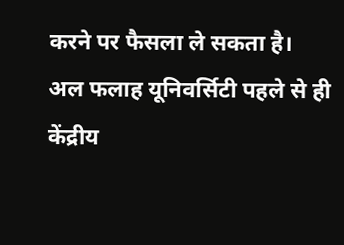करने पर फैसला ले सकता है।
अल फलाह यूनिवर्सिटी पहले से ही केंद्रीय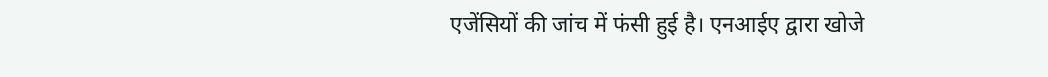एजेंसियों की जांच में फंसी हुई है। एनआईए द्वारा खोजे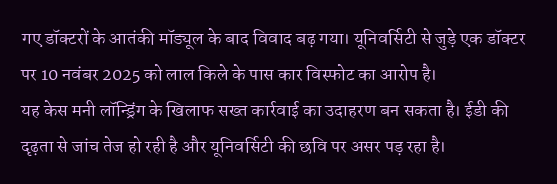गए डॉक्टरों के आतंकी मॉड्यूल के बाद विवाद बढ़ गया। यूनिवर्सिटी से जुड़े एक डॉक्टर पर 10 नवंबर 2025 को लाल किले के पास कार विस्फोट का आरोप है।
यह केस मनी लॉन्ड्रिंग के खिलाफ सख्त कार्रवाई का उदाहरण बन सकता है। ईडी की दृढ़ता से जांच तेज हो रही है और यूनिवर्सिटी की छवि पर असर पड़ रहा है।